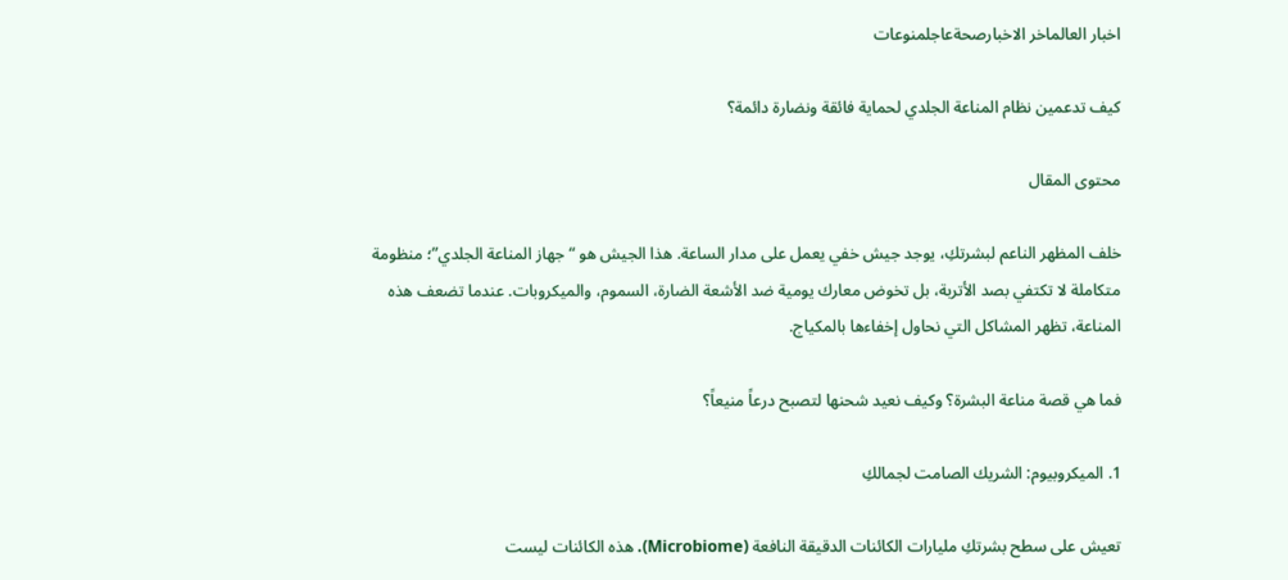اخبار العالماخر الاخبارصحةعاجلمنوعات

كيف تدعمين نظام المناعة الجلدي لحماية فائقة ونضارة دائمة؟

محتوى المقال

خلف المظهر الناعم لبشرتكِ، يوجد جيش خفي يعمل على مدار الساعة. هذا الجيش هو “جهاز المناعة الجلدي”؛ منظومة متكاملة لا تكتفي بصد الأتربة، بل تخوض معارك يومية ضد الأشعة الضارة، السموم، والميكروبات. عندما تضعف هذه المناعة، تظهر المشاكل التي نحاول إخفاءها بالمكياج.

فما هي قصة مناعة البشرة؟ وكيف نعيد شحنها لتصبح درعاً منيعاً؟

1. الميكروبيوم: الشريك الصامت لجمالكِ

تعيش على سطح بشرتكِ مليارات الكائنات الدقيقة النافعة (Microbiome). هذه الكائنات ليست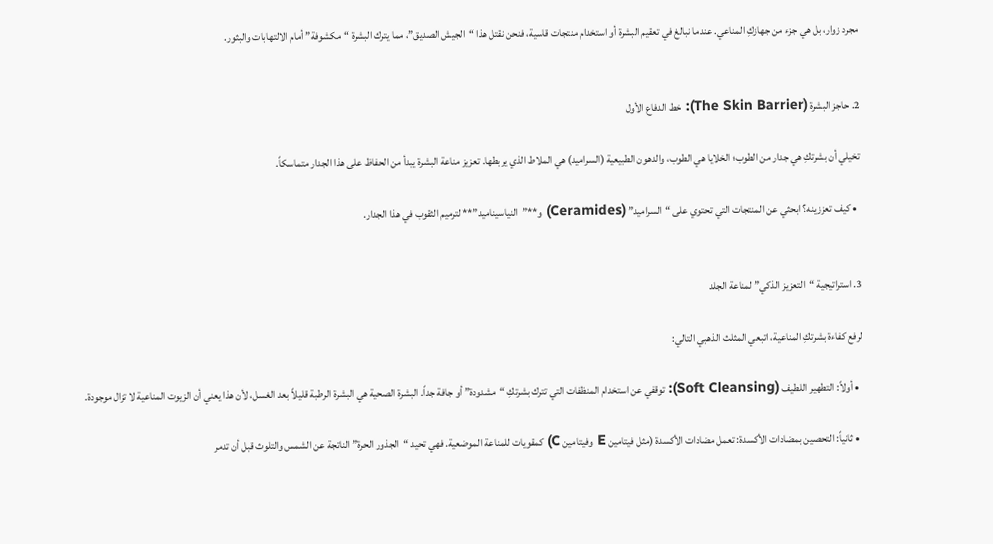مجرد زوار، بل هي جزء من جهازكِ المناعي. عندما نبالغ في تعقيم البشرة أو استخدام منتجات قاسية، فنحن نقتل هذا “الجيش الصديق”، مما يترك البشرة “مكشوفة” أمام الالتهابات والبثور.


2. حاجز البشرة (The Skin Barrier): خط الدفاع الأول

تخيلي أن بشرتكِ هي جدار من الطوب؛ الخلايا هي الطوب، والدهون الطبيعية (السراميد) هي الملاط الذي يربطها. تعزيز مناعة البشرة يبدأ من الحفاظ على هذا الجدار متماسكاً.

  • كيف تعززينه؟ ابحثي عن المنتجات التي تحتوي على “السراميد” (Ceramides) و**”النياسيناميد”** لترميم الثقوب في هذا الجدار.


3. استراتيجية “التعزيز الذكي” لمناعة الجلد

لرفع كفاءة بشرتكِ المناعية، اتبعي المثلث الذهبي التالي:

  • أولاً: التطهير اللطيف (Soft Cleansing): توقفي عن استخدام المنظفات التي تترك بشرتكِ “مشدودة” أو جافة جداً. البشرة الصحية هي البشرة الرطبة قليلاً بعد الغسل، لأن هذا يعني أن الزيوت المناعية لا تزال موجودة.

  • ثانياً: التحصين بمضادات الأكسدة: تعمل مضادات الأكسدة (مثل فيتامين E وفيتامين C) كمقويات للمناعة الموضعية. فهي تحيد “الجذور الحرة” الناتجة عن الشمس والتلوث قبل أن تدمر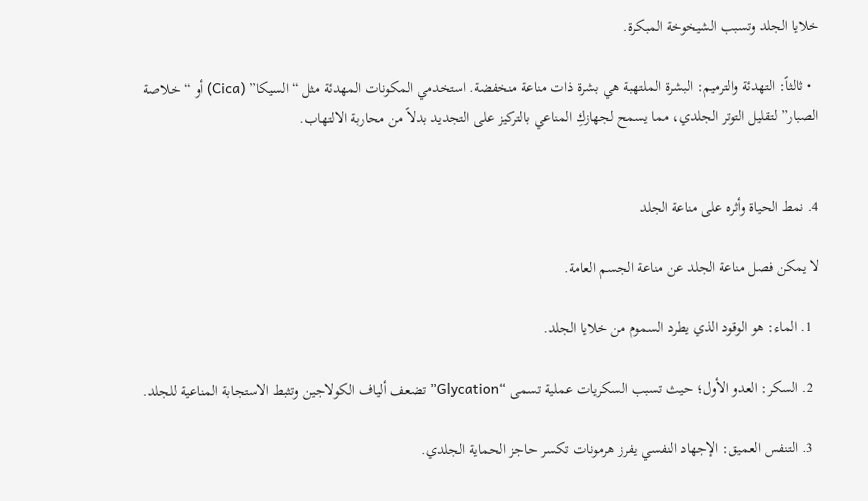خلايا الجلد وتسبب الشيخوخة المبكرة.

  • ثالثاً: التهدئة والترميم: البشرة الملتهبة هي بشرة ذات مناعة منخفضة. استخدمي المكونات المهدئة مثل “السيكا” (Cica) أو “خلاصة الصبار” لتقليل التوتر الجلدي، مما يسمح لجهازكِ المناعي بالتركيز على التجديد بدلاً من محاربة الالتهاب.


4. نمط الحياة وأثره على مناعة الجلد

لا يمكن فصل مناعة الجلد عن مناعة الجسم العامة.

  1. الماء: هو الوقود الذي يطرد السموم من خلايا الجلد.

  2. السكر: العدو الأول؛ حيث تسبب السكريات عملية تسمى “Glycation” تضعف ألياف الكولاجين وتثبط الاستجابة المناعية للجلد.

  3. التنفس العميق: الإجهاد النفسي يفرز هرمونات تكسر حاجز الحماية الجلدي.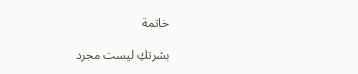خاتمة

بشرتكِ ليست مجرد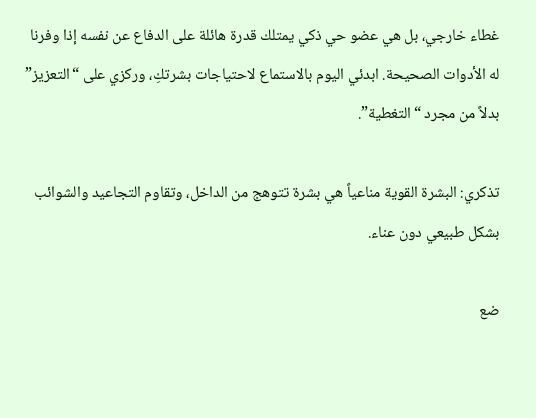غطاء خارجي، بل هي عضو حي ذكي يمتلك قدرة هائلة على الدفاع عن نفسه إذا وفرنا له الأدوات الصحيحة. ابدئي اليوم بالاستماع لاحتياجات بشرتكِ، وركزي على “التعزيز” بدلاً من مجرد “التغطية”.

تذكري: البشرة القوية مناعياً هي بشرة تتوهج من الداخل، وتقاوم التجاعيد والشوائب بشكل طبيعي دون عناء.

ضع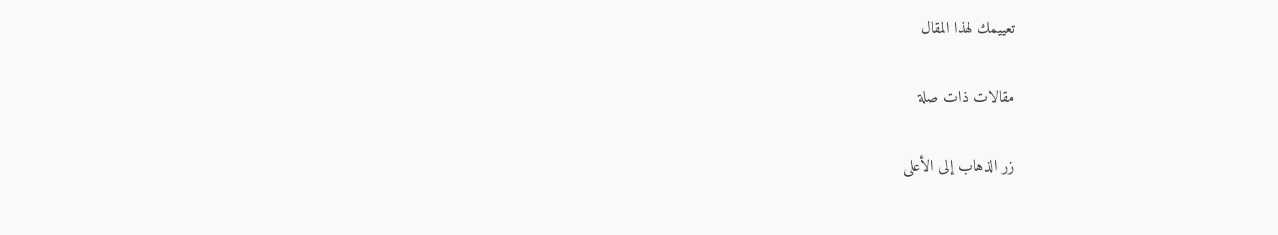تعييمك لهذا المقال

مقالات ذات صلة

زر الذهاب إلى الأعلى